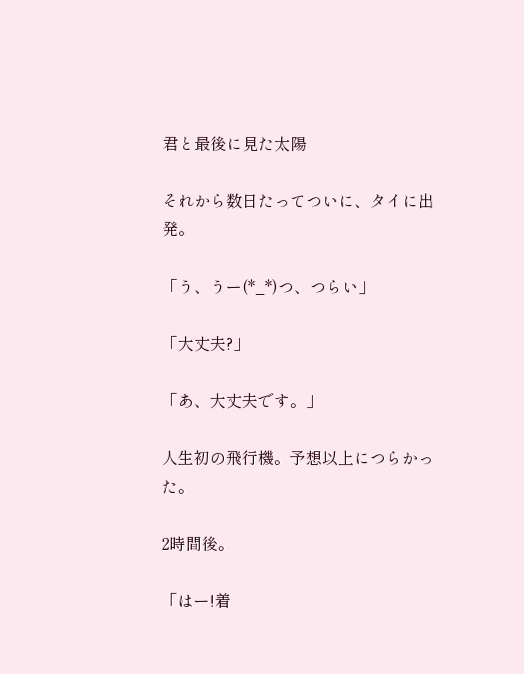君と最後に見た太陽

それから数日たってついに、タイに出発。

「う、うー(*_*)つ、つらい」

「大丈夫?」

「あ、大丈夫です。」

人生初の飛行機。予想以上につらかった。

2時間後。

「はー!着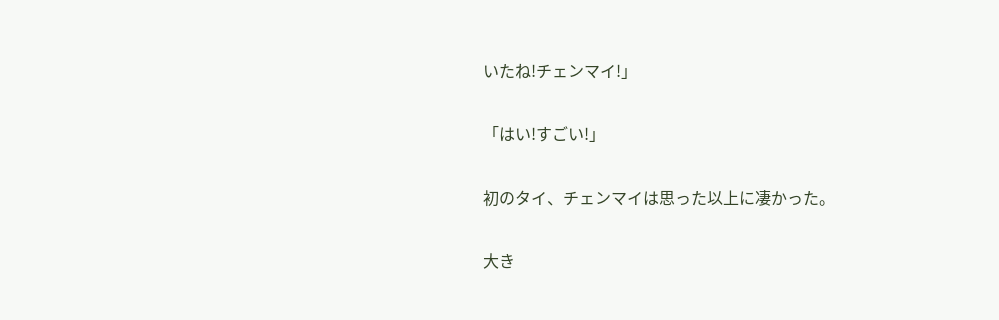いたね!チェンマイ!」

「はい!すごい!」

初のタイ、チェンマイは思った以上に凄かった。

大き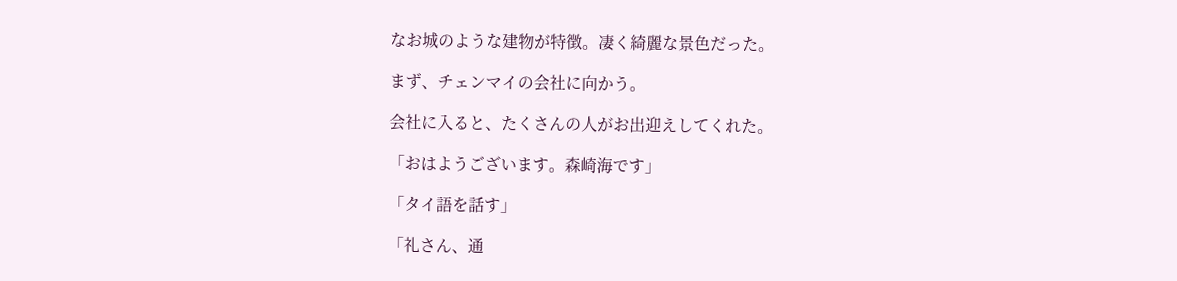なお城のような建物が特徴。凄く綺麗な景色だった。

まず、チェンマイの会社に向かう。

会社に入ると、たくさんの人がお出迎えしてくれた。

「おはようございます。森崎海です」

「タイ語を話す」

「礼さん、通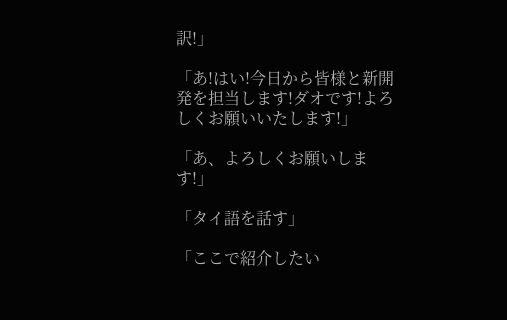訳!」

「あ!はい!今日から皆様と新開発を担当します!ダオです!よろしくお願いいたします!」

「あ、よろしくお願いします!」

「タイ語を話す」

「ここで紹介したい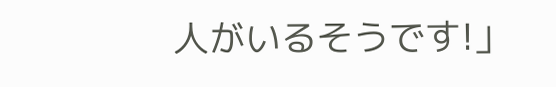人がいるそうです!」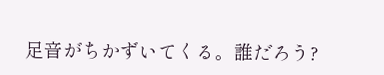足音がちかずいてくる。誰だろう?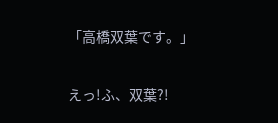「高橋双葉です。」

えっ!ふ、双葉?!